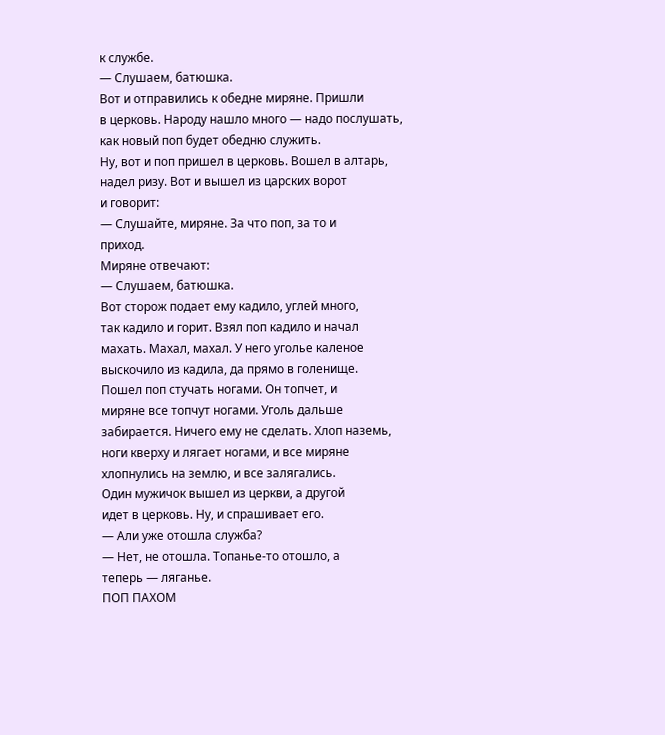к службе.
— Слушаем, батюшка.
Вот и отправились к обедне миряне. Пришли
в церковь. Народу нашло много — надо послушать,
как новый поп будет обедню служить.
Ну, вот и поп пришел в церковь. Вошел в алтарь,
надел ризу. Вот и вышел из царских ворот
и говорит:
— Слушайте, миряне. За что поп, за то и
приход.
Миряне отвечают:
— Слушаем, батюшка.
Вот сторож подает ему кадило, углей много,
так кадило и горит. Взял поп кадило и начал
махать. Махал, махал. У него уголье каленое
выскочило из кадила, да прямо в голенище.
Пошел поп стучать ногами. Он топчет, и
миряне все топчут ногами. Уголь дальше
забирается. Ничего ему не сделать. Хлоп наземь,
ноги кверху и лягает ногами, и все миряне
хлопнулись на землю, и все залягались.
Один мужичок вышел из церкви, а другой
идет в церковь. Ну, и спрашивает его.
— Али уже отошла служба?
— Нет, не отошла. Топанье-то отошло, а
теперь — ляганье.
ПОП ПАХОМ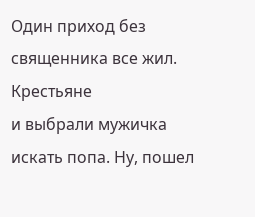Один приход без священника все жил. Крестьяне
и выбрали мужичка искать попа. Ну, пошел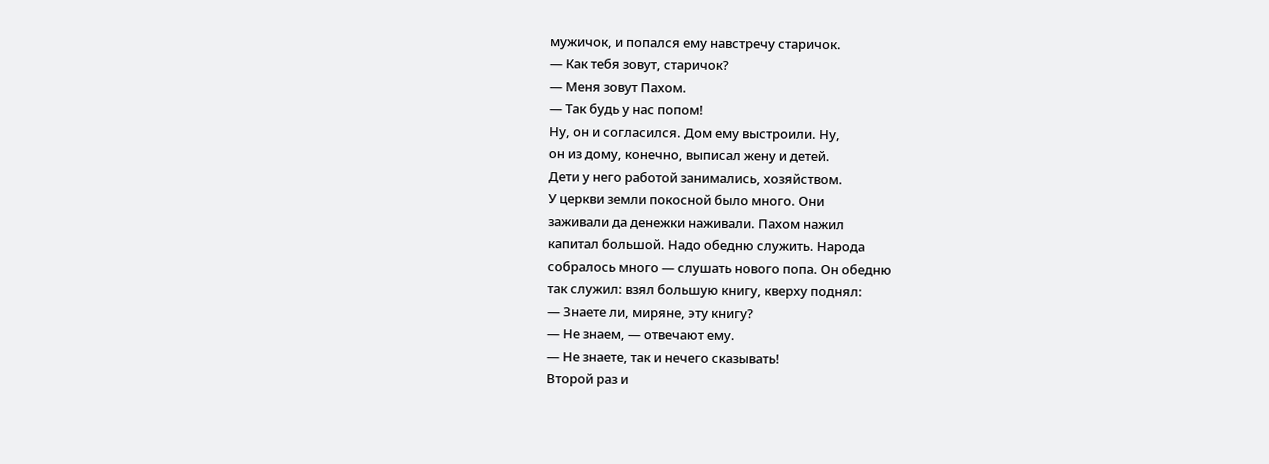мужичок, и попался ему навстречу старичок.
— Как тебя зовут, старичок?
— Меня зовут Пахом.
— Так будь у нас попом!
Ну, он и согласился. Дом ему выстроили. Ну,
он из дому, конечно, выписал жену и детей.
Дети у него работой занимались, хозяйством.
У церкви земли покосной было много. Они
заживали да денежки наживали. Пахом нажил
капитал большой. Надо обедню служить. Народа
собралось много — слушать нового попа. Он обедню
так служил: взял большую книгу, кверху поднял:
— Знаете ли, миряне, эту книгу?
— Не знаем, — отвечают ему.
— Не знаете, так и нечего сказывать!
Второй раз и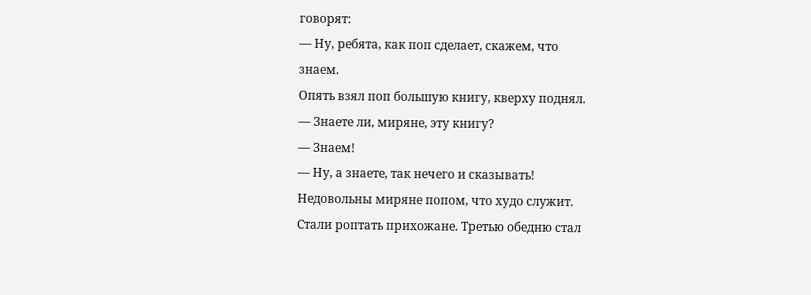говорят:
— Ну, ребята, как поп сделает, скажем, что
знаем.
Опять взял поп большую книгу, кверху поднял.
— Знаете ли, миряне, эту книгу?
— Знаем!
— Ну, а знаете, так нечего и сказывать!
Недовольны миряне попом, что худо служит.
Стали роптать прихожане. Третью обедню стал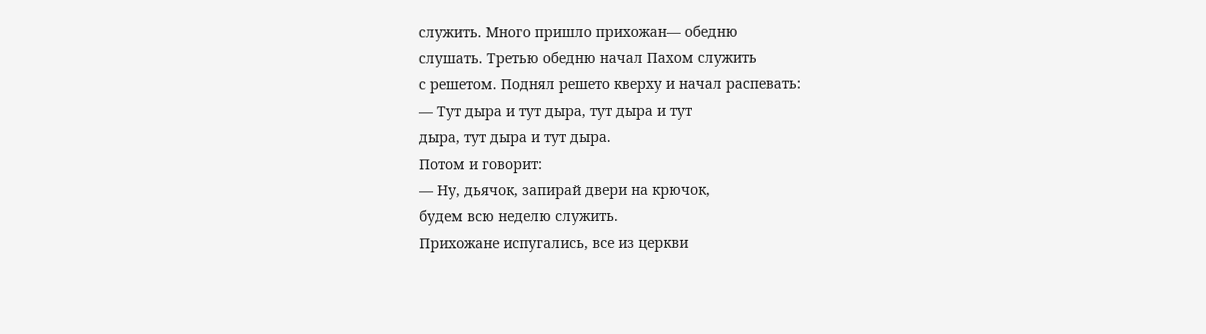служить. Много пришло прихожан— обедню
слушать. Третью обедню начал Пахом служить
с решетом. Поднял решето кверху и начал распевать:
— Тут дыра и тут дыра, тут дыра и тут
дыра, тут дыра и тут дыра.
Потом и говорит:
— Ну, дьячок, запирай двери на крючок,
будем всю неделю служить.
Прихожане испугались, все из церкви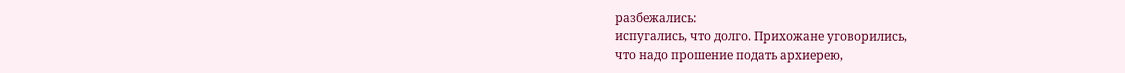разбежались:
испугались, что долго. Прихожане уговорились,
что надо прошение подать архиерею,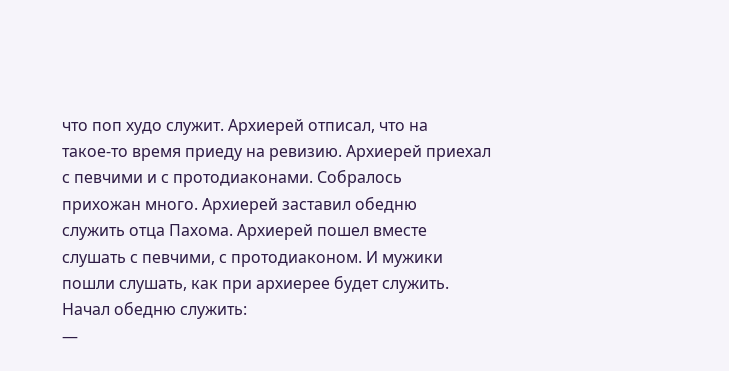что поп худо служит. Архиерей отписал, что на
такое-то время приеду на ревизию. Архиерей приехал
с певчими и с протодиаконами. Собралось
прихожан много. Архиерей заставил обедню
служить отца Пахома. Архиерей пошел вместе
слушать с певчими, с протодиаконом. И мужики
пошли слушать, как при архиерее будет служить.
Начал обедню служить:
—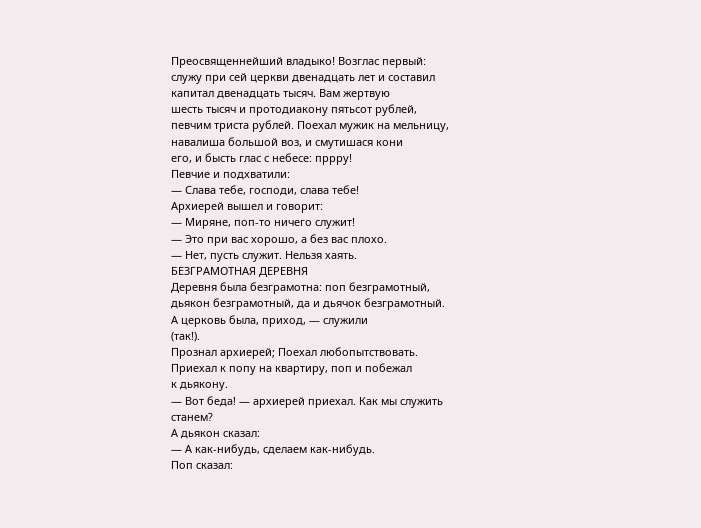Преосвященнейший владыко! Возглас первый:
служу при сей церкви двенадцать лет и составил
капитал двенадцать тысяч. Вам жертвую
шесть тысяч и протодиакону пятьсот рублей,
певчим триста рублей. Поехал мужик на мельницу,
навалиша большой воз, и смутишася кони
его, и бысть глас с небесе: пррру!
Певчие и подхватили:
— Слава тебе, господи, слава тебе!
Архиерей вышел и говорит:
— Миряне, поп-то ничего служит!
— Это при вас хорошо, а без вас плохо.
— Нет, пусть служит. Нельзя хаять.
БЕЗГРАМОТНАЯ ДЕРЕВНЯ
Деревня была безграмотна: поп безграмотный,
дьякон безграмотный, да и дьячок безграмотный.
А церковь была, приход, — служили
(так!).
Прознал архиерей; Поехал любопытствовать.
Приехал к попу на квартиру, поп и побежал
к дьякону.
— Вот беда! — архиерей приехал. Как мы служить
станем?
А дьякон сказал:
— А как-нибудь, сделаем как-нибудь.
Поп сказал: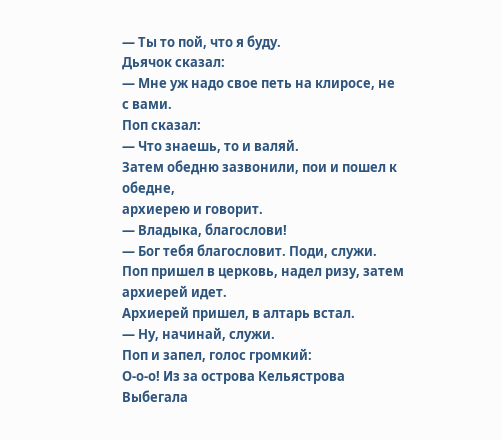— Ты то пой, что я буду.
Дьячок сказал:
— Мне уж надо свое петь на клиросе, не
с вами.
Поп сказал:
— Что знаешь, то и валяй.
Затем обедню зазвонили, пои и пошел к обедне,
архиерею и говорит.
— Владыка, благослови!
— Бог тебя благословит. Поди, служи.
Поп пришел в церковь, надел ризу, затем
архиерей идет.
Архиерей пришел, в алтарь встал.
— Ну, начинай, служи.
Поп и запел, голос громкий:
О-о-о! Из за острова Кельястрова
Выбегала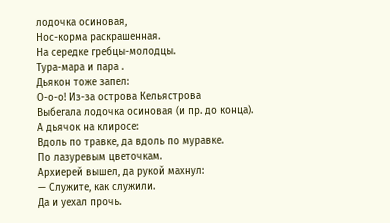лодочка осиновая,
Нос-корма раскрашенная.
На середке гребцы-молодцы.
Тура-мара и пара .
Дьякон тоже запел:
О-о-о! Из-за острова Кельястрова
Выбегала лодочка осиновая (и пр. до конца).
А дьячок на клиросе:
Вдоль по травке, да вдоль по муравке.
По лазуревым цветочкам.
Архиерей вышел, да рукой махнул:
— Служите, как служили.
Да и уехал прочь.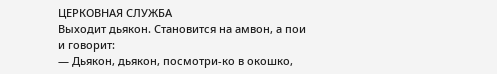ЦЕРКОВНАЯ СЛУЖБА
Выходит дьякон. Становится на амвон, а пои
и говорит:
— Дьякон, дьякон, посмотри-ко в окошко,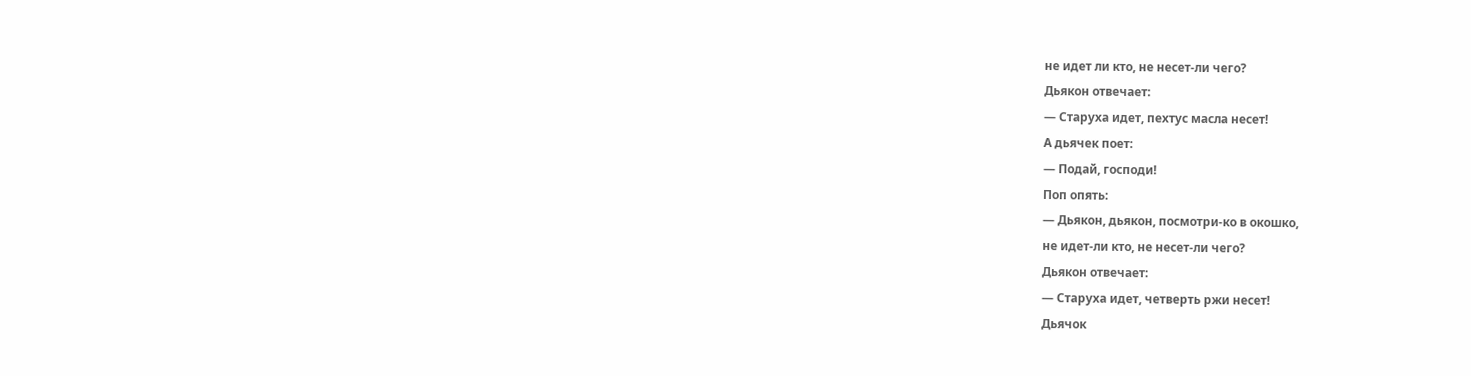не идет ли кто, не несет-ли чего?
Дьякон отвечает:
— Старуха идет, пехтус масла несет!
А дьячек поет:
— Подай, господи!
Поп опять:
— Дьякон, дьякон, посмотри-ко в окошко,
не идет-ли кто, не несет-ли чего?
Дьякон отвечает:
— Старуха идет, четверть ржи несет!
Дьячок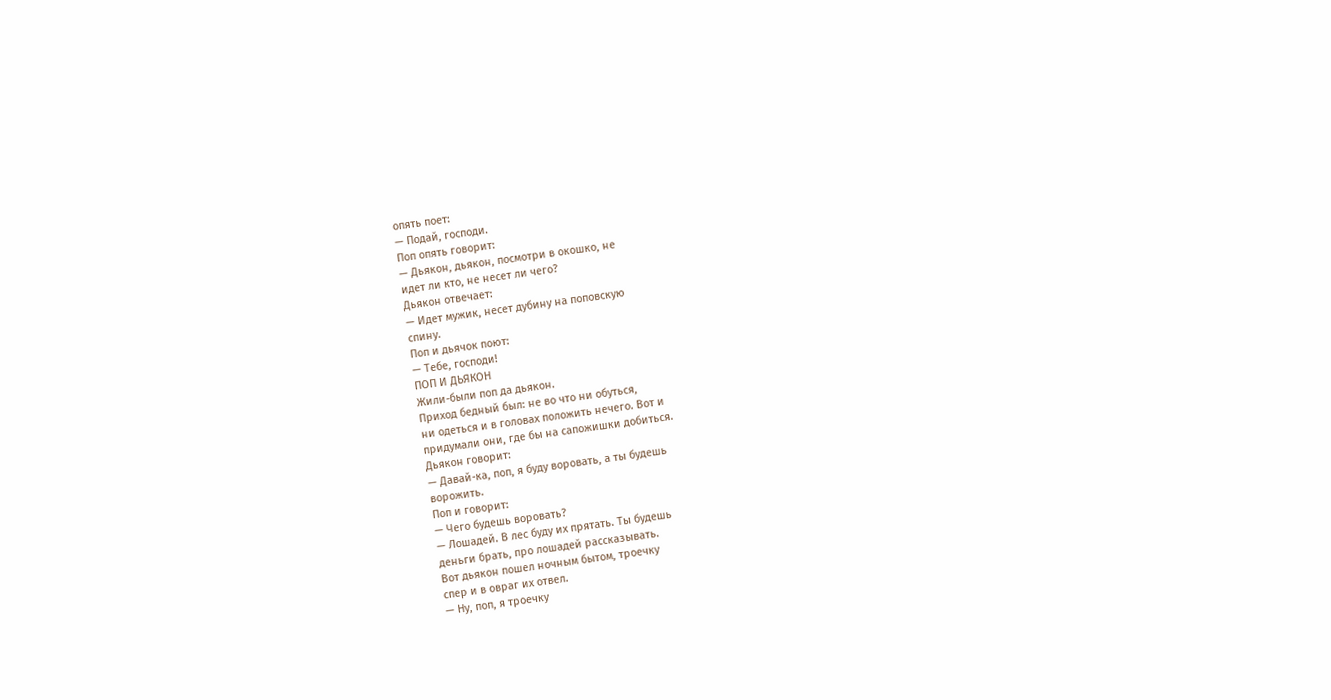опять поет:
— Подай, господи.
Поп опять говорит:
— Дьякон, дьякон, посмотри в окошко, не
идет ли кто, не несет ли чего?
Дьякон отвечает:
— Идет мужик, несет дубину на поповскую
спину.
Поп и дьячок поют:
— Тебе, господи!
ПОП И ДЬЯКОН
Жили-были поп да дьякон.
Приход бедный был: не во что ни обуться,
ни одеться и в головах положить нечего. Вот и
придумали они, где бы на сапожишки добиться.
Дьякон говорит:
— Давай-ка, поп, я буду воровать, а ты будешь
ворожить.
Поп и говорит:
— Чего будешь воровать?
— Лошадей. В лес буду их прятать. Ты будешь
деньги брать, про лошадей рассказывать.
Вот дьякон пошел ночным бытом, троечку
спер и в овраг их отвел.
— Ну, поп, я троечку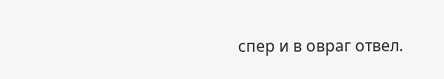спер и в овраг отвел.